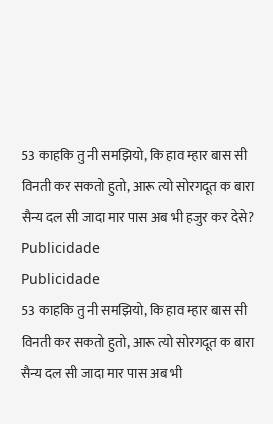53 काहकि तु नी समझियो, कि हाव म्हार बास सी विनती कर सकतो हुतो, आरू त्यो सोरगदूत क बारा सैन्य दल सी जादा मार पास अब भी हजुर कर देसे?
Publicidade
Publicidade
53 काहकि तु नी समझियो, कि हाव म्हार बास सी विनती कर सकतो हुतो, आरू त्यो सोरगदूत क बारा सैन्य दल सी जादा मार पास अब भी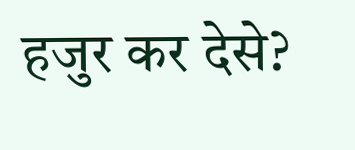हजुर कर देसे?